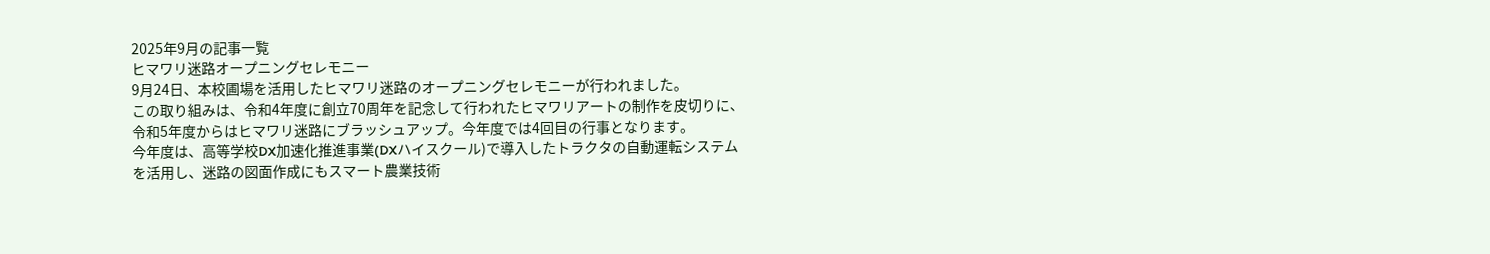2025年9月の記事一覧
ヒマワリ迷路オープニングセレモニー
9月24日、本校圃場を活用したヒマワリ迷路のオープニングセレモニーが行われました。
この取り組みは、令和4年度に創立70周年を記念して行われたヒマワリアートの制作を皮切りに、令和5年度からはヒマワリ迷路にブラッシュアップ。今年度では4回目の行事となります。
今年度は、高等学校DX加速化推進事業(DXハイスクール)で導入したトラクタの自動運転システムを活用し、迷路の図面作成にもスマート農業技術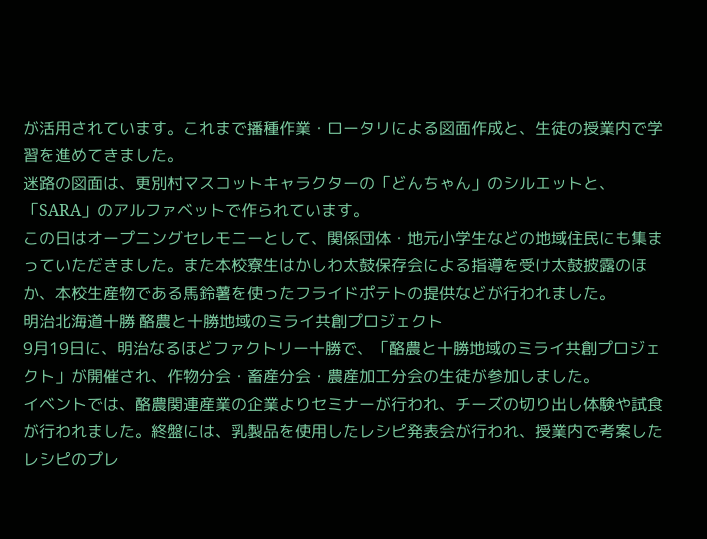が活用されています。これまで播種作業・ロータリによる図面作成と、生徒の授業内で学習を進めてきました。
迷路の図面は、更別村マスコットキャラクターの「どんちゃん」のシルエットと、「SARA」のアルファベットで作られています。
この日はオープニングセレモニーとして、関係団体・地元小学生などの地域住民にも集まっていただきました。また本校寮生はかしわ太鼓保存会による指導を受け太鼓披露のほか、本校生産物である馬鈴薯を使ったフライドポテトの提供などが行われました。
明治北海道十勝 酪農と十勝地域のミライ共創プロジェクト
9月19日に、明治なるほどファクトリー十勝で、「酪農と十勝地域のミライ共創プロジェクト」が開催され、作物分会・畜産分会・農産加工分会の生徒が参加しました。
イベントでは、酪農関連産業の企業よりセミナーが行われ、チーズの切り出し体験や試食が行われました。終盤には、乳製品を使用したレシピ発表会が行われ、授業内で考案したレシピのプレ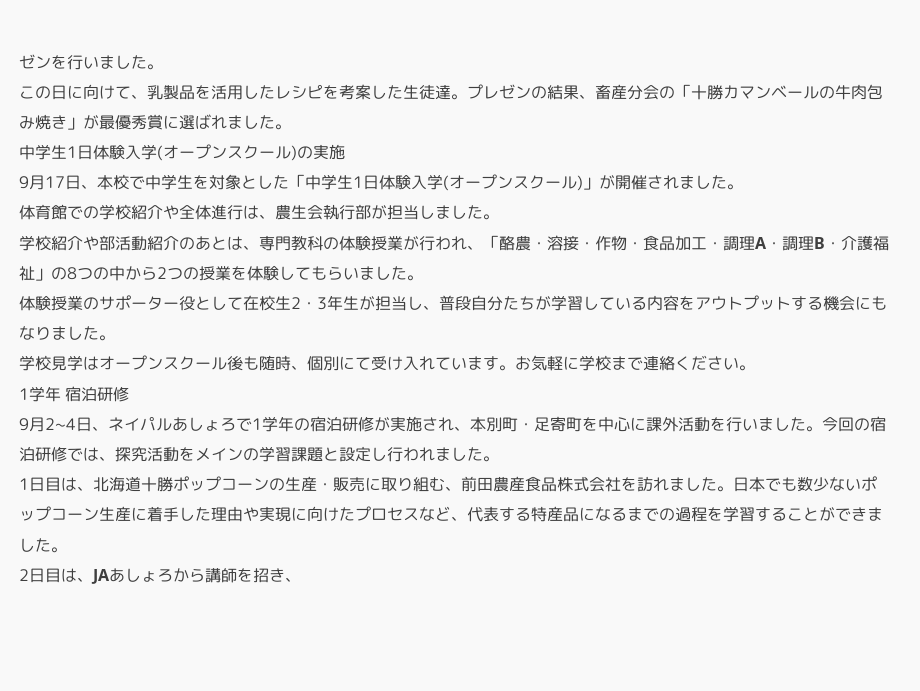ゼンを行いました。
この日に向けて、乳製品を活用したレシピを考案した生徒達。プレゼンの結果、畜産分会の「十勝カマンベールの牛肉包み焼き」が最優秀賞に選ばれました。
中学生1日体験入学(オープンスクール)の実施
9月17日、本校で中学生を対象とした「中学生1日体験入学(オープンスクール)」が開催されました。
体育館での学校紹介や全体進行は、農生会執行部が担当しました。
学校紹介や部活動紹介のあとは、専門教科の体験授業が行われ、「酪農・溶接・作物・食品加工・調理A・調理B・介護福祉」の8つの中から2つの授業を体験してもらいました。
体験授業のサポーター役として在校生2・3年生が担当し、普段自分たちが学習している内容をアウトプットする機会にもなりました。
学校見学はオープンスクール後も随時、個別にて受け入れています。お気軽に学校まで連絡ください。
1学年 宿泊研修
9月2~4日、ネイパルあしょろで1学年の宿泊研修が実施され、本別町・足寄町を中心に課外活動を行いました。今回の宿泊研修では、探究活動をメインの学習課題と設定し行われました。
1日目は、北海道十勝ポップコーンの生産・販売に取り組む、前田農産食品株式会社を訪れました。日本でも数少ないポップコーン生産に着手した理由や実現に向けたプロセスなど、代表する特産品になるまでの過程を学習することができました。
2日目は、JAあしょろから講師を招き、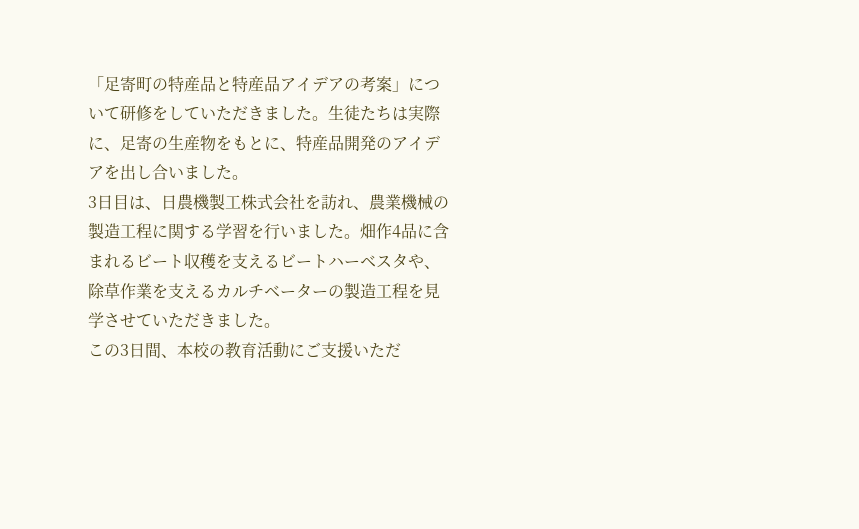「足寄町の特産品と特産品アイデアの考案」について研修をしていただきました。生徒たちは実際に、足寄の生産物をもとに、特産品開発のアイデアを出し合いました。
3日目は、日農機製工株式会社を訪れ、農業機械の製造工程に関する学習を行いました。畑作4品に含まれるビート収穫を支えるビートハーベスタや、除草作業を支えるカルチベーターの製造工程を見学させていただきました。
この3日間、本校の教育活動にご支援いただ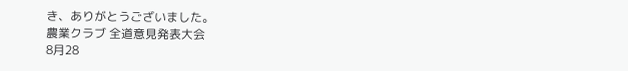き、ありがとうございました。
農業クラブ 全道意見発表大会
8月28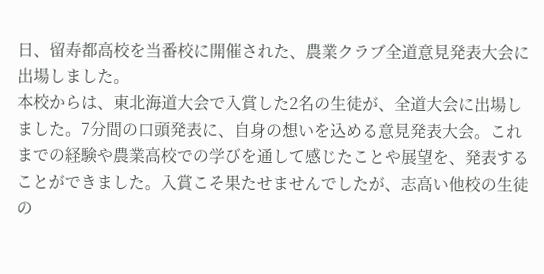日、留寿都高校を当番校に開催された、農業クラブ全道意見発表大会に出場しました。
本校からは、東北海道大会で入賞した2名の生徒が、全道大会に出場しました。7分間の口頭発表に、自身の想いを込める意見発表大会。これまでの経験や農業高校での学びを通して感じたことや展望を、発表することができました。入賞こそ果たせませんでしたが、志高い他校の生徒の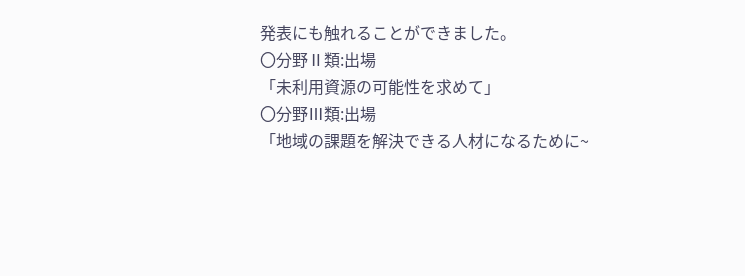発表にも触れることができました。
〇分野Ⅱ類:出場
「未利用資源の可能性を求めて」
〇分野Ⅲ類:出場
「地域の課題を解決できる人材になるために~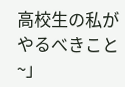高校生の私がやるべきこと~」